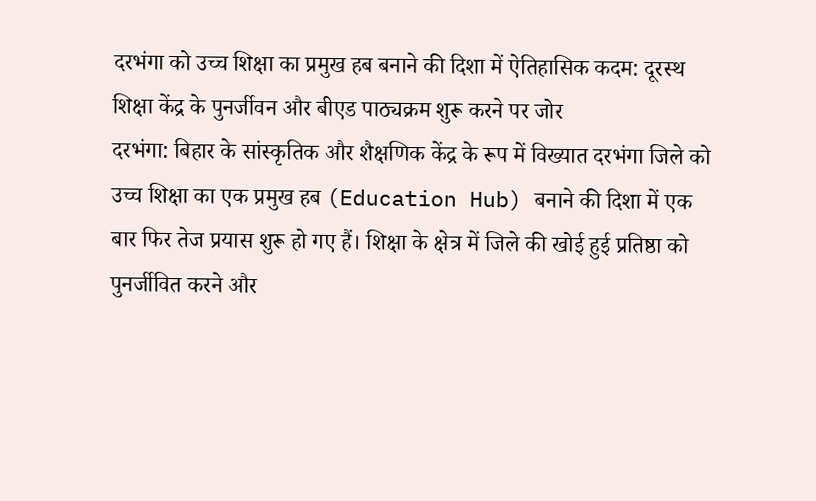दरभंगा को उच्च शिक्षा का प्रमुख हब बनाने की दिशा में ऐतिहासिक कदम: दूरस्थ शिक्षा केंद्र के पुनर्जीवन और बीएड पाठ्यक्रम शुरू करने पर जोर
दरभंगा: बिहार के सांस्कृतिक और शैक्षणिक केंद्र के रूप में विख्यात दरभंगा जिले को उच्च शिक्षा का एक प्रमुख हब (Education Hub) बनाने की दिशा में एक बार फिर तेज प्रयास शुरू हो गए हैं। शिक्षा के क्षेत्र में जिले की खोई हुई प्रतिष्ठा को पुनर्जीवित करने और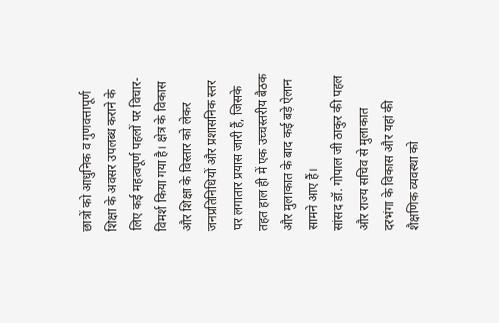छात्रों को आधुनिक व गुणवत्तापूर्ण शिक्षा के अवसर उपलब्ध कराने के लिए कई महत्वपूर्ण पहलों पर विचार-विमर्श किया गया है। क्षेत्र के विकास और शिक्षा के विस्तार को लेकर जनप्रतिनिधियों और प्रशासनिक स्तर पर लगातार प्रयास जारी हैं, जिसके तहत हाल ही में एक उच्चस्तरीय बैठक और मुलाकात के बाद कई बड़े ऐलान सामने आए हैं।
सांसद डॉ. गोपाल जी ठाकुर की पहल और राज्य सचिव से मुलाकात
दरभंगा के विकास और यहां की शैक्षणिक व्यवस्था को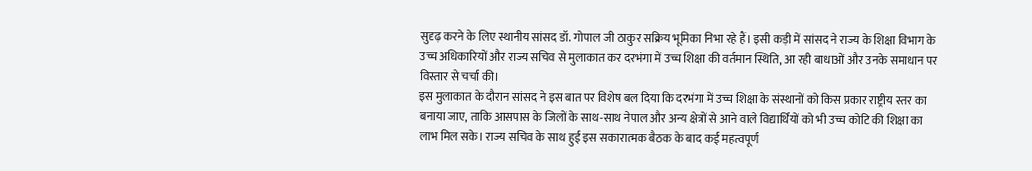सुदृढ़ करने के लिए स्थानीय सांसद डॉ. गोपाल जी ठाकुर सक्रिय भूमिका निभा रहे हैं। इसी कड़ी में सांसद ने राज्य के शिक्षा विभाग के उच्च अधिकारियों और राज्य सचिव से मुलाकात कर दरभंगा में उच्च शिक्षा की वर्तमान स्थिति, आ रही बाधाओं और उनके समाधान पर विस्तार से चर्चा की।
इस मुलाकात के दौरान सांसद ने इस बात पर विशेष बल दिया कि दरभंगा में उच्च शिक्षा के संस्थानों को किस प्रकार राष्ट्रीय स्तर का बनाया जाए, ताकि आसपास के जिलों के साथ-साथ नेपाल और अन्य क्षेत्रों से आने वाले विद्यार्थियों को भी उच्च कोटि की शिक्षा का लाभ मिल सके। राज्य सचिव के साथ हुई इस सकारात्मक बैठक के बाद कई महत्वपूर्ण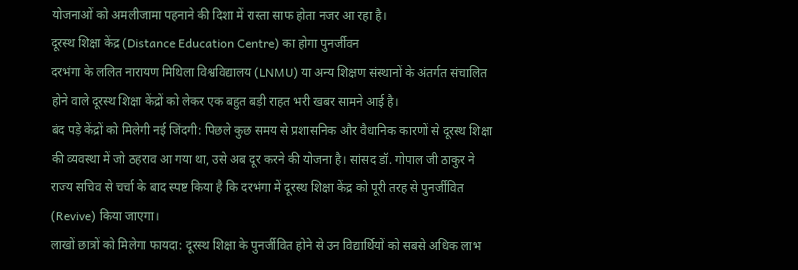योजनाओं को अमलीजामा पहनाने की दिशा में रास्ता साफ होता नजर आ रहा है।
दूरस्थ शिक्षा केंद्र (Distance Education Centre) का होगा पुनर्जीवन
दरभंगा के ललित नारायण मिथिला विश्वविद्यालय (LNMU) या अन्य शिक्षण संस्थानों के अंतर्गत संचालित होने वाले दूरस्थ शिक्षा केंद्रों को लेकर एक बहुत बड़ी राहत भरी खबर सामने आई है।
बंद पड़े केंद्रों को मिलेगी नई जिंदगी: पिछले कुछ समय से प्रशासनिक और वैधानिक कारणों से दूरस्थ शिक्षा की व्यवस्था में जो ठहराव आ गया था, उसे अब दूर करने की योजना है। सांसद डॉ. गोपाल जी ठाकुर ने राज्य सचिव से चर्चा के बाद स्पष्ट किया है कि दरभंगा में दूरस्थ शिक्षा केंद्र को पूरी तरह से पुनर्जीवित (Revive) किया जाएगा।
लाखों छात्रों को मिलेगा फायदा: दूरस्थ शिक्षा के पुनर्जीवित होने से उन विद्यार्थियों को सबसे अधिक लाभ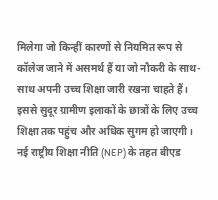मिलेगा जो किन्हीं कारणों से नियमित रूप से कॉलेज जाने में असमर्थ हैं या जो नौकरी के साथ-साथ अपनी उच्च शिक्षा जारी रखना चाहते हैं। इससे सुदूर ग्रामीण इलाकों के छात्रों के लिए उच्च शिक्षा तक पहुंच और अधिक सुगम हो जाएगी।
नई राष्ट्रीय शिक्षा नीति (NEP) के तहत बीएड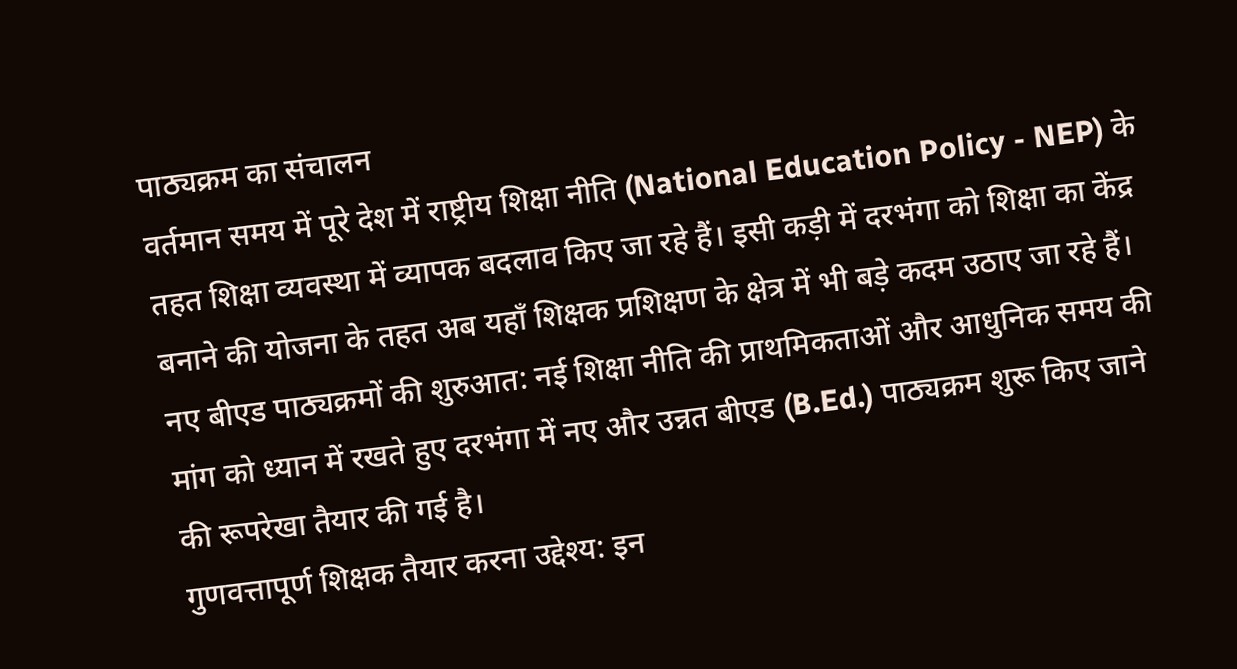पाठ्यक्रम का संचालन
वर्तमान समय में पूरे देश में राष्ट्रीय शिक्षा नीति (National Education Policy - NEP) के तहत शिक्षा व्यवस्था में व्यापक बदलाव किए जा रहे हैं। इसी कड़ी में दरभंगा को शिक्षा का केंद्र बनाने की योजना के तहत अब यहाँ शिक्षक प्रशिक्षण के क्षेत्र में भी बड़े कदम उठाए जा रहे हैं।
नए बीएड पाठ्यक्रमों की शुरुआत: नई शिक्षा नीति की प्राथमिकताओं और आधुनिक समय की मांग को ध्यान में रखते हुए दरभंगा में नए और उन्नत बीएड (B.Ed.) पाठ्यक्रम शुरू किए जाने की रूपरेखा तैयार की गई है।
गुणवत्तापूर्ण शिक्षक तैयार करना उद्देश्य: इन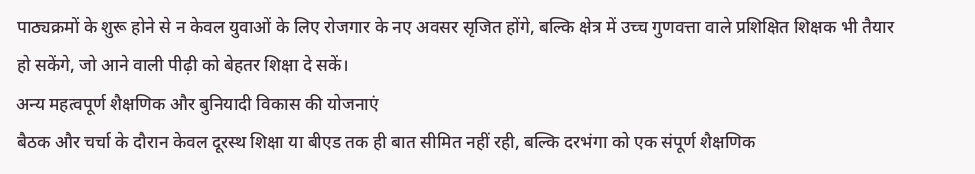पाठ्यक्रमों के शुरू होने से न केवल युवाओं के लिए रोजगार के नए अवसर सृजित होंगे, बल्कि क्षेत्र में उच्च गुणवत्ता वाले प्रशिक्षित शिक्षक भी तैयार हो सकेंगे, जो आने वाली पीढ़ी को बेहतर शिक्षा दे सकें।
अन्य महत्वपूर्ण शैक्षणिक और बुनियादी विकास की योजनाएं
बैठक और चर्चा के दौरान केवल दूरस्थ शिक्षा या बीएड तक ही बात सीमित नहीं रही, बल्कि दरभंगा को एक संपूर्ण शैक्षणिक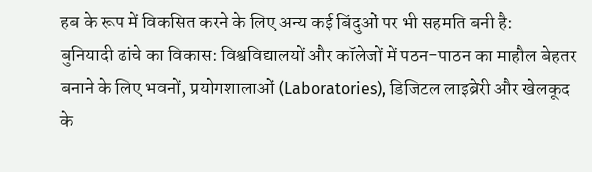हब के रूप में विकसित करने के लिए अन्य कई बिंदुओं पर भी सहमति बनी है:
बुनियादी ढांचे का विकास: विश्वविद्यालयों और कॉलेजों में पठन-पाठन का माहौल बेहतर बनाने के लिए भवनों, प्रयोगशालाओं (Laboratories), डिजिटल लाइब्रेरी और खेलकूद के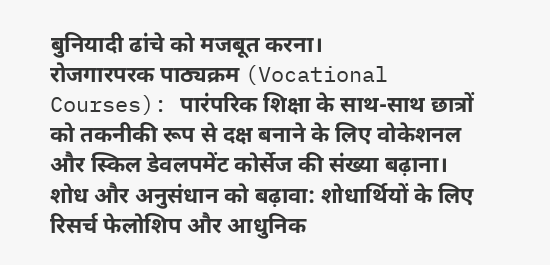बुनियादी ढांचे को मजबूत करना।
रोजगारपरक पाठ्यक्रम (Vocational Courses): पारंपरिक शिक्षा के साथ-साथ छात्रों को तकनीकी रूप से दक्ष बनाने के लिए वोकेशनल और स्किल डेवलपमेंट कोर्सेज की संख्या बढ़ाना।
शोध और अनुसंधान को बढ़ावा: शोधार्थियों के लिए रिसर्च फेलोशिप और आधुनिक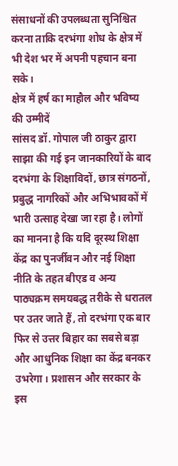संसाधनों की उपलब्धता सुनिश्चित करना ताकि दरभंगा शोध के क्षेत्र में भी देश भर में अपनी पहचान बना सके।
क्षेत्र में हर्ष का माहौल और भविष्य की उम्मीदें
सांसद डॉ. गोपाल जी ठाकुर द्वारा साझा की गई इन जानकारियों के बाद दरभंगा के शिक्षाविदों, छात्र संगठनों, प्रबुद्ध नागरिकों और अभिभावकों में भारी उत्साह देखा जा रहा है। लोगों का मानना है कि यदि दूरस्थ शिक्षा केंद्र का पुनर्जीवन और नई शिक्षा नीति के तहत बीएड व अन्य पाठ्यक्रम समयबद्ध तरीके से धरातल पर उतर जाते हैं, तो दरभंगा एक बार फिर से उत्तर बिहार का सबसे बड़ा और आधुनिक शिक्षा का केंद्र बनकर उभरेगा। प्रशासन और सरकार के इस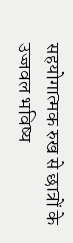सहयोगात्मक रुख से छात्रों के उज्जवल भविष्य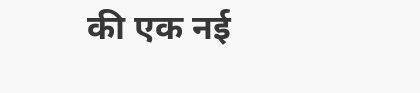की एक नई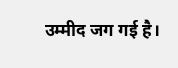उम्मीद जग गई है।